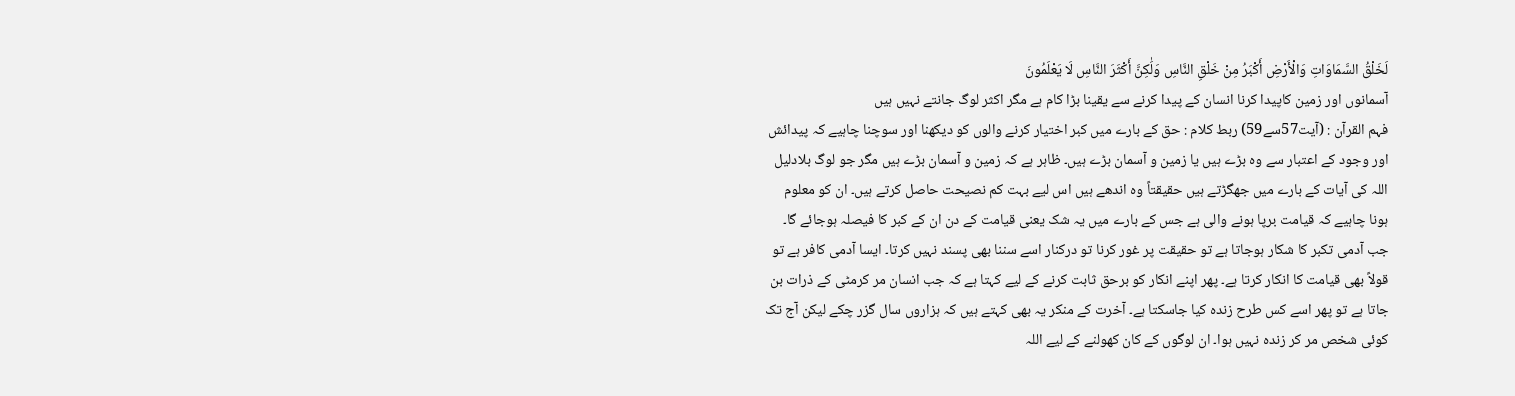لَخَلْقُ السَّمَاوَاتِ وَالْأَرْضِ أَكْبَرُ مِنْ خَلْقِ النَّاسِ وَلَٰكِنَّ أَكْثَرَ النَّاسِ لَا يَعْلَمُونَ
آسمانوں اور زمین کاپیدا کرنا انسان کے پیدا کرنے سے یقینا بڑا کام ہے مگر اکثر لوگ جانتے نہیں ہیں
فہم القرآن : (آیت57سے59) ربط کلام : حق کے بارے میں کبر اختیار کرنے والوں کو دیکھنا اور سوچنا چاہیے کہ پیدائش اور وجود کے اعتبار سے وہ بڑے ہیں یا زمین و آسمان بڑے ہیں۔ ظاہر ہے کہ زمین و آسمان بڑے ہیں مگر جو لوگ بلادلیل اللہ کی آیات کے بارے میں جھگڑتے ہیں حقیقتاً وہ اندھے ہیں اس لیے بہت کم نصیحت حاصل کرتے ہیں۔ ان کو معلوم ہونا چاہیے کہ قیامت برپا ہونے والی ہے جس کے بارے میں یہ شک یعنی قیامت کے دن ان کے کبر کا فیصلہ ہوجائے گا۔ جب آدمی تکبر کا شکار ہوجاتا ہے تو حقیقت پر غور کرنا تو درکنار اسے سننا بھی پسند نہیں کرتا۔ ایسا آدمی کافر ہے تو قولاً بھی قیامت کا انکار کرتا ہے۔ پھر اپنے انکار کو برحق ثابت کرنے کے لیے کہتا ہے کہ جب انسان مر کرمٹی کے ذرات بن جاتا ہے تو پھر اسے کس طرح زندہ کیا جاسکتا ہے۔ آخرت کے منکر یہ بھی کہتے ہیں کہ ہزاروں سال گزر چکے لیکن آج تک کوئی شخص مر کر زندہ نہیں ہوا۔ ان لوگوں کے کان کھولنے کے لیے اللہ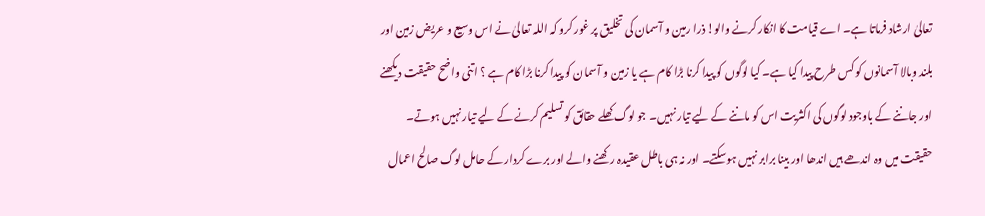تعالیٰ ارشاد فرماتا ہے۔ اے قیامت کا انکار کرنے والو! ذرا رمین و آسمان کی تخلیق پر غور کرو کہ اللہ تعالیٰ نے اس وسیع و عریض زمین اور بلند وبالا آسمانوں کو کس طرح پیدا کیا ہے۔ کیا لوگوں کو پیدا کرنا بڑا کام ہے یا زمین و آسمان کو پیدا کرنا بڑا کام ہے ؟ اتنی واضح حقیقت دیکھنے اور جاننے کے باوجود لوگوں کی اکثریت اس کو ماننے کے لیے تیار نہیں۔ جو لوگ کھلے حقائق کو تسلیم کرنے کے لیے تیار نہیں ہوتے۔ حقیقت میں وہ اندھے ہیں اندھا اور بینا برابر نہیں ہوسکتے۔ اور نہ ہی باطل عقیدہ رکھنے والے اور برے کردار کے حامل لوگ صالح اعمال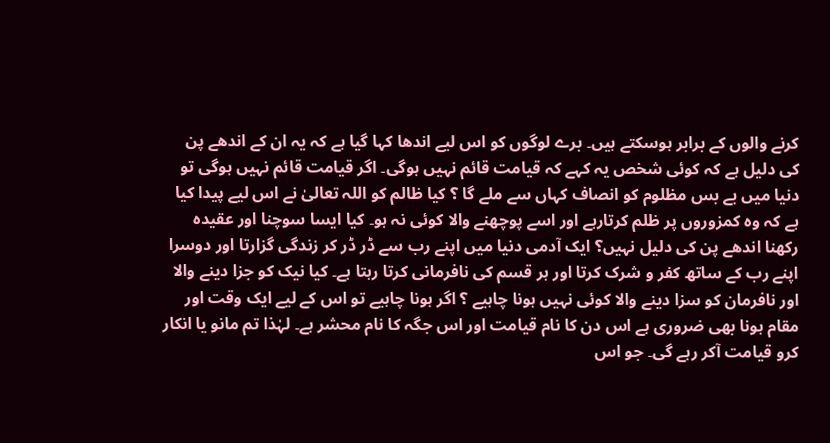کرنے والوں کے برابر ہوسکتے ہیں۔ برے لوگوں کو اس لیے اندھا کہا گیا ہے کہ یہ ان کے اندھے پن کی دلیل ہے کہ کوئی شخص یہ کہے کہ قیامت قائم نہیں ہوگی۔ اگر قیامت قائم نہیں ہوگی تو دنیا میں بے بس مظلوم کو انصاف کہاں سے ملے گا ؟ کیا ظالم کو اللہ تعالیٰ نے اس لیے پیدا کیا ہے کہ وہ کمزوروں پر ظلم کرتارہے اور اسے پوچھنے والا کوئی نہ ہو۔ کیا ایسا سوچنا اور عقیدہ رکھنا اندھے پن کی دلیل نہیں؟ ایک آدمی دنیا میں اپنے رب سے ڈر ڈر کر زندگی گزارتا اور دوسرا اپنے رب کے ساتھ کفر و شرک کرتا اور ہر قسم کی نافرمانی کرتا رہتا ہے۔ کیا نیک کو جزا دینے والا اور نافرمان کو سزا دینے والا کوئی نہیں ہونا چاہیے ؟ اگر ہونا چاہیے تو اس کے لیے ایک وقت اور مقام ہونا بھی ضروری ہے اس دن کا نام قیامت اور اس جگہ کا نام محشر ہے۔ لہٰذا تم مانو یا انکار کرو قیامت آکر رہے گی۔ جو اس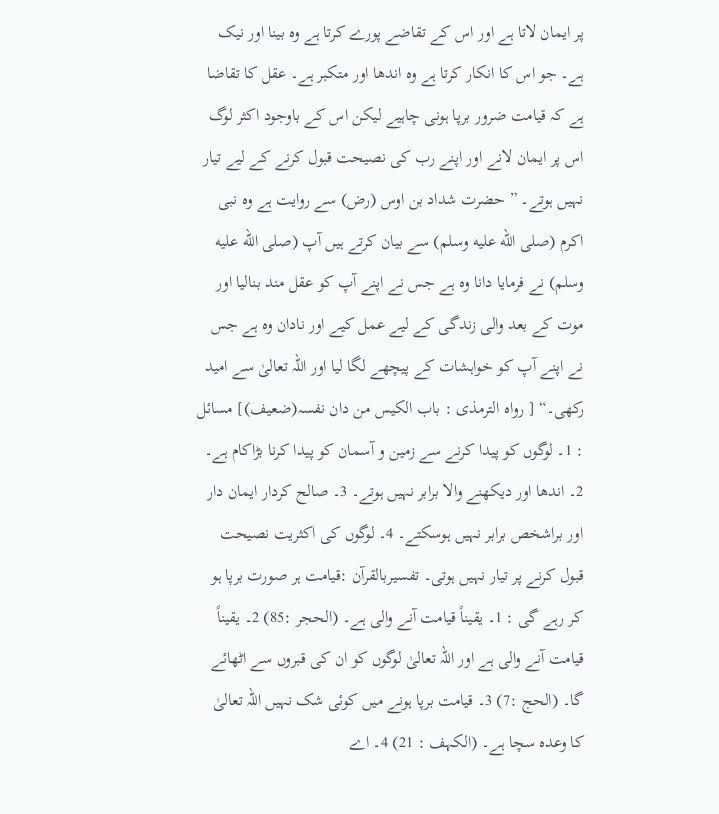پر ایمان لاتا ہے اور اس کے تقاضے پورے کرتا ہے وہ بینا اور نیک ہے۔ جو اس کا انکار کرتا ہے وہ اندھا اور متکبر ہے۔ عقل کا تقاضا ہے کہ قیامت ضرور برپا ہونی چاہیے لیکن اس کے باوجود اکثر لوگ اس پر ایمان لانے اور اپنے رب کی نصیحت قبول کرنے کے لیے تیار نہیں ہوتے۔ ” حضرت شداد بن اوس (رض) سے روایت ہے وہ نبی اکرم (صلى الله عليه وسلم) سے بیان کرتے ہیں آپ (صلى الله عليه وسلم) نے فرمایا دانا وہ ہے جس نے اپنے آپ کو عقل مند بنالیا اور موت کے بعد والی زندگی کے لیے عمل کیے اور نادان وہ ہے جس نے اپنے آپ کو خواہشات کے پیچھے لگا لیا اور اللہ تعالیٰ سے امید رکھی۔“ [ رواہ الترمذی : باب الکیس من دان نفسہ(ضعیف)] مسائل : 1۔ لوگوں کو پیدا کرنے سے زمین و آسمان کو پیدا کرنا بڑاکام ہے۔ 2۔ اندھا اور دیکھنے والا برابر نہیں ہوتے۔ 3۔ صالح کردار ایمان دار اور براشخص برابر نہیں ہوسکتے۔ 4۔ لوگوں کی اکثریت نصیحت قبول کرنے پر تیار نہیں ہوتی۔ تفسیربالقرآن :قیامت ہر صورت برپا ہو کر رہے گی : 1۔ یقیناً قیامت آنے والی ہے۔ (الحجر :85) 2۔ یقیناً قیامت آنے والی ہے اور اللہ تعالیٰ لوگوں کو ان کی قبروں سے اٹھائے گا۔ (الحج :7) 3۔ قیامت برپا ہونے میں کوئی شک نہیں اللہ تعالیٰ کا وعدہ سچا ہے۔ (الکہف : 21) 4۔ اے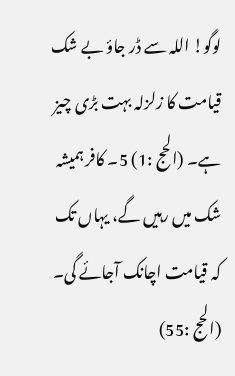لوگو! اللہ سے ڈر جاؤ بے شک قیامت کا زلزلہ بہت بڑی چیز ہے۔ (الحج :1) 5۔ کافر ہمیشہ شک میں رہیں گے، یہاں تک کہ قیامت اچانک آجائے گی۔ (الحج :55)